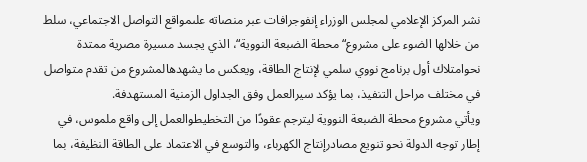نشر المركز الإعلامي لمجلس الوزراء إنفوجرافات عبر منصاته علىمواقع التواصل الاجتماعي، سلط من خلالها الضوء على مشروع“محطة الضبعة النووية“، الذي يجسد مسيرة مصرية ممتدة نحوامتلاك أول برنامج نووي سلمي لإنتاج الطاقة، ويعكس ما يشهدهالمشروع من تقدم متواصل في مختلف مراحل التنفيذ، بما يؤكد سيرالعمل وفق الجداول الزمنية المستهدفة.
ويأتي مشروع محطة الضبعة النووية ليترجم عقودًا من التخطيطوالعمل إلى واقع ملموس، في إطار توجه الدولة نحو تنويع مصادرإنتاج الكهرباء، والتوسع في الاعتماد على الطاقة النظيفة، بما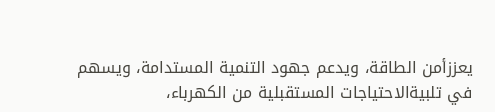يعززأمن الطاقة، ويدعم جهود التنمية المستدامة، ويسهم في تلبيةالاحتياجات المستقبلية من الكهرباء،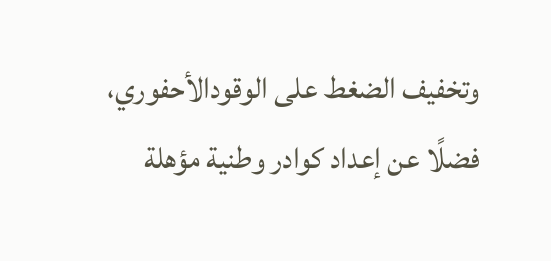وتخفيف الضغط على الوقودالأحفوري، فضلًا عن إعداد كوادر وطنية مؤهلة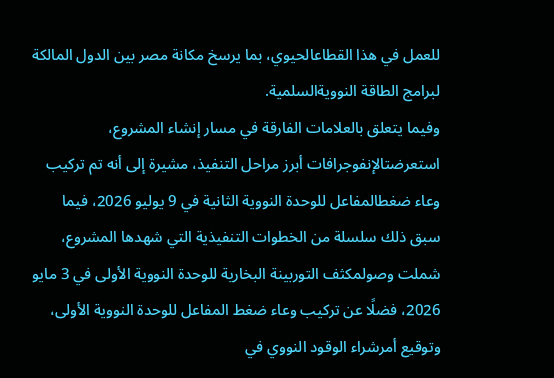للعمل في هذا القطاعالحيوي، بما يرسخ مكانة مصر بين الدول المالكة لبرامج الطاقة النوويةالسلمية.
وفيما يتعلق بالعلامات الفارقة في مسار إنشاء المشروع، استعرضتالإنفوجرافات أبرز مراحل التنفيذ، مشيرة إلى أنه تم تركيب وعاء ضغطالمفاعل للوحدة النووية الثانية في 9 يوليو 2026، فيما سبق ذلك سلسلة من الخطوات التنفيذية التي شهدها المشروع، شملت وصولمكثف التوربينة البخارية للوحدة النووية الأولى في 3 مايو 2026، فضلًا عن تركيب وعاء ضغط المفاعل للوحدة النووية الأولى، وتوقيع أمرشراء الوقود النووي في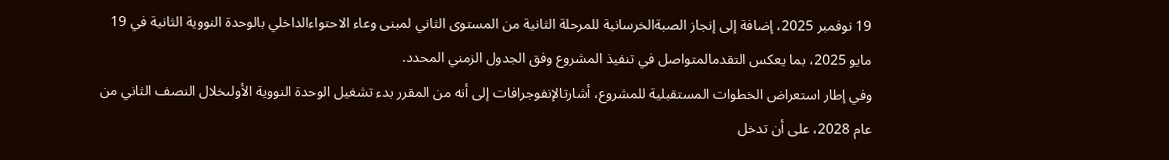19 نوفمبر 2025، إضافة إلى إنجاز الصبةالخرسانية للمرحلة الثانية من المستوى الثاني لمبنى وعاء الاحتواءالداخلي بالوحدة النووية الثانية في 19 مايو 2025، بما يعكس التقدمالمتواصل في تنفيذ المشروع وفق الجدول الزمني المحدد.
وفي إطار استعراض الخطوات المستقبلية للمشروع، أشارتالإنفوجرافات إلى أنه من المقرر بدء تشغيل الوحدة النووية الأولىخلال النصف الثاني من عام 2028، على أن تدخل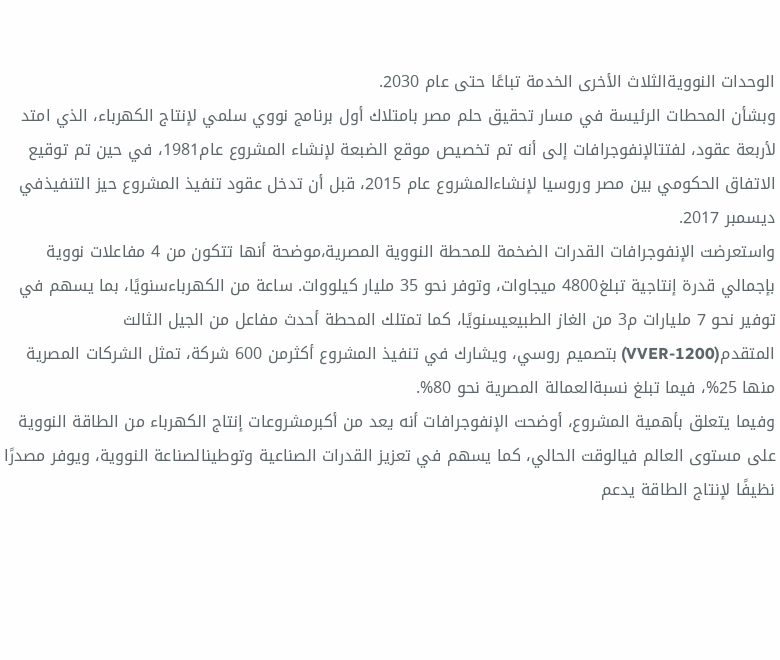الوحدات النوويةالثلاث الأخرى الخدمة تباعًا حتى عام 2030.
وبشأن المحطات الرئيسة في مسار تحقيق حلم مصر بامتلاك أول برنامج نووي سلمي لإنتاج الكهرباء، الذي امتد لأربعة عقود، لفتتالإنفوجرافات إلى أنه تم تخصيص موقع الضبعة لإنشاء المشروع عام1981، في حين تم توقيع الاتفاق الحكومي بين مصر وروسيا لإنشاءالمشروع عام 2015، قبل أن تدخل عقود تنفيذ المشروع حيز التنفيذفي ديسمبر 2017.
واستعرضت الإنفوجرافات القدرات الضخمة للمحطة النووية المصرية،موضحة أنها تتكون من 4 مفاعلات نووية بإجمالي قدرة إنتاجية تبلغ4800 ميجاوات، وتوفر نحو 35 مليار كيلووات. ساعة من الكهرباءسنويًا، بما يسهم في توفير نحو 7 مليارات م3 من الغاز الطبيعيسنويًا، كما تمتلك المحطة أحدث مفاعل من الجيل الثالث المتقدم(VVER-1200) بتصميم روسي، ويشارك في تنفيذ المشروع أكثرمن 600 شركة، تمثل الشركات المصرية منها 25%، فيما تبلغ نسبةالعمالة المصرية نحو 80%.
وفيما يتعلق بأهمية المشروع، أوضحت الإنفوجرافات أنه يعد من أكبرمشروعات إنتاج الكهرباء من الطاقة النووية على مستوى العالم فيالوقت الحالي، كما يسهم في تعزيز القدرات الصناعية وتوطينالصناعة النووية، ويوفر مصدرًا نظيفًا لإنتاج الطاقة يدعم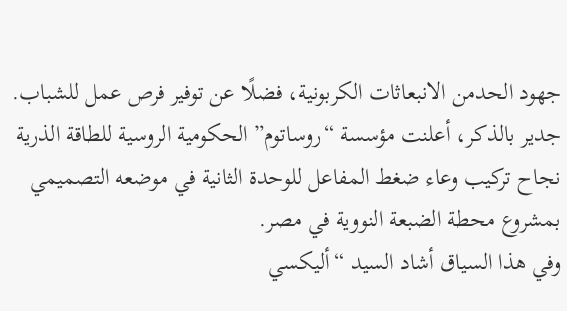جهود الحدمن الانبعاثات الكربونية، فضلًا عن توفير فرص عمل للشباب.
جدير بالذكر، أعلنت مؤسسة “روساتوم” الحكومية الروسية للطاقة الذرية نجاح تركيب وعاء ضغط المفاعل للوحدة الثانية في موضعه التصميمي بمشروع محطة الضبعة النووية في مصر.
وفي هذا السياق أشاد السيد “أليكسي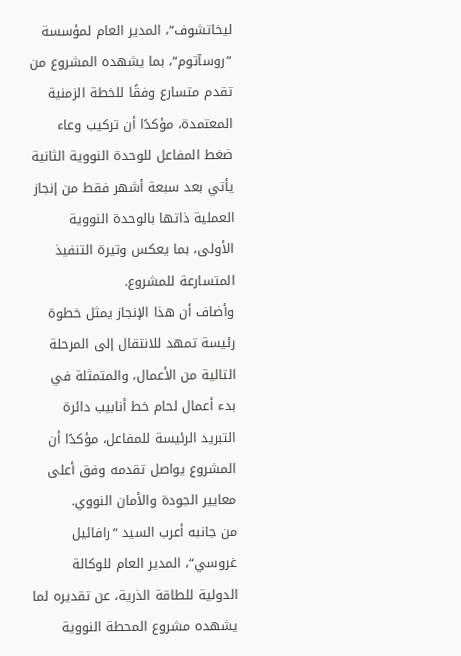ليخاتشوف“، المدير العام لمؤسسة “روسآتوم“، بما يشهده المشروع من تقدم متسارع وفقًا للخطة الزمنية المعتمدة، مؤكدًا أن تركيب وعاء ضغط المفاعل للوحدة النووية الثانية يأتي بعد سبعة أشهر فقط من إنجاز العملية ذاتها بالوحدة النووية الأولى، بما يعكس وتيرة التنفيذ المتسارعة للمشروع.
وأضاف أن هذا الإنجاز يمثل خطوة رئيسة تمهد للانتقال إلى المرحلة التالية من الأعمال، والمتمثلة في بدء أعمال لحام خط أنابيب دائرة التبريد الرئيسة للمفاعل، مؤكدًا أن المشروع يواصل تقدمه وفق أعلى معايير الجودة والأمان النووي.
من جانبه أعرب السيد “رافائيل غروسي“، المدير العام للوكالة الدولية للطاقة الذرية، عن تقديره لما يشهده مشروع المحطة النووية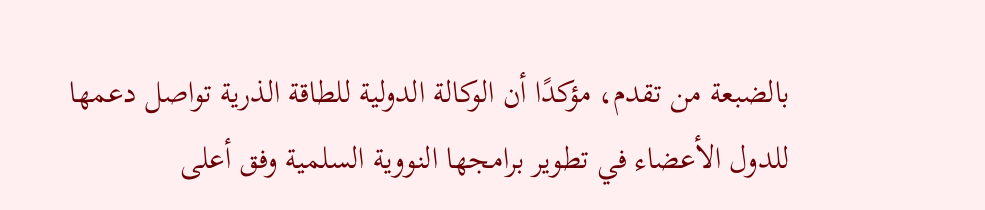بالضبعة من تقدم، مؤكدًا أن الوكالة الدولية للطاقة الذرية تواصل دعمها للدول الأعضاء في تطوير برامجها النووية السلمية وفق أعلى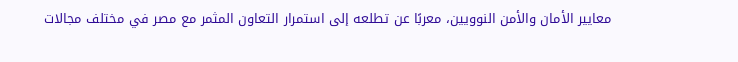معايير الأمان والأمن النوويين، معربًا عن تطلعه إلى استمرار التعاون المثمر مع مصر في مختلف مجالات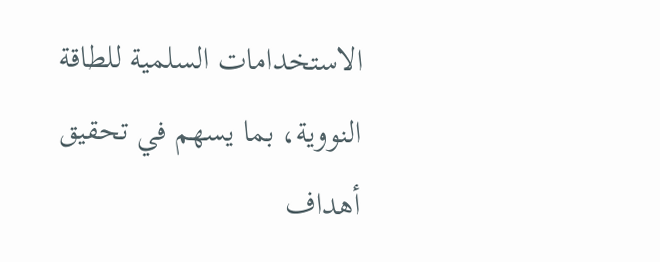الاستخدامات السلمية للطاقة النووية، بما يسهم في تحقيق أهداف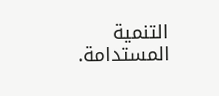التنمية المستدامة.